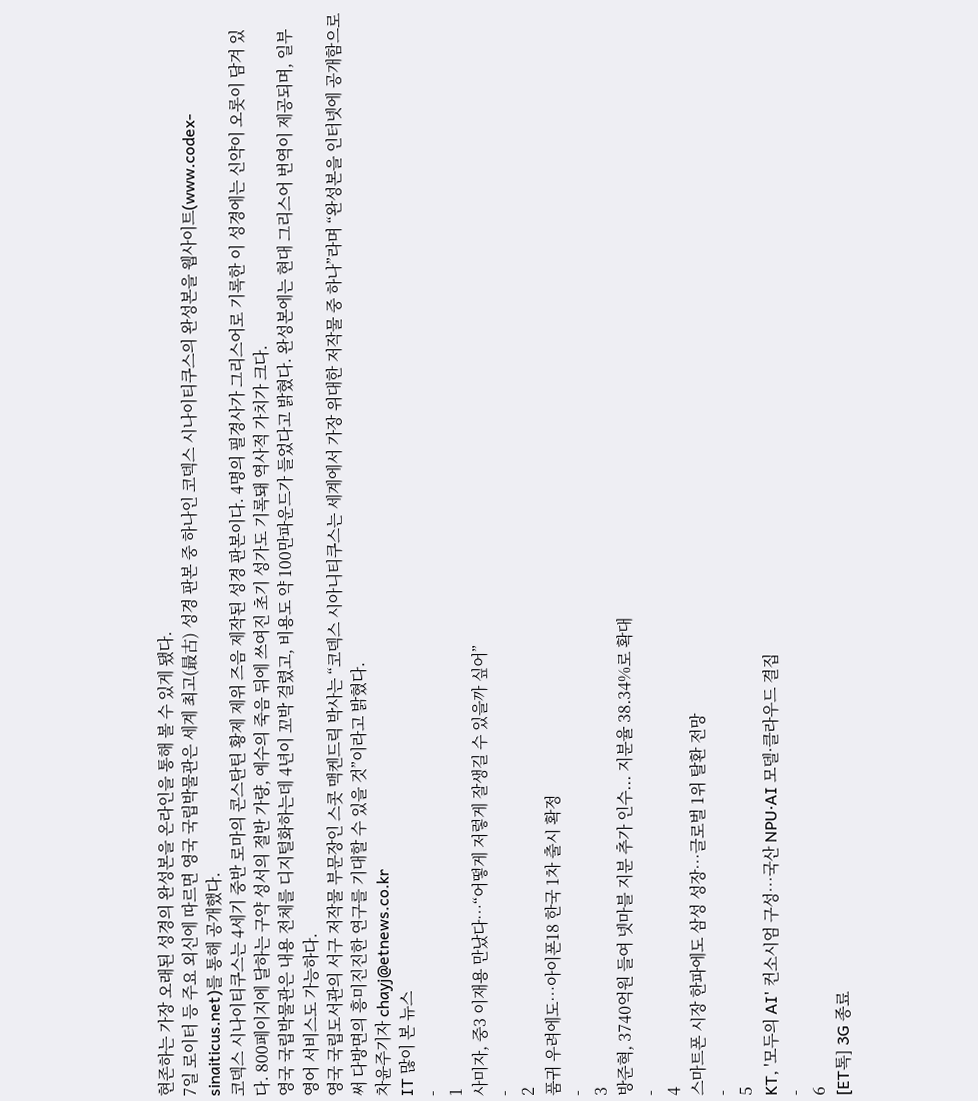현존하는 가장 오래된 성경의 완성본을 온라인을 통해 볼 수 있게 됐다.
7일 로이터 등 주요 외신에 따르면 영국 국립박물관은 세계 최고(最古) 성경 판본 중 하나인 코덱스 시나이티쿠스의 완성본을 웹사이트(www.codex-sinaiticus.net)를 통해 공개했다.
코덱스 시나이티쿠스는 4세기 중반 로마의 콘스탄틴 황제 제위 즈음 제작된 성경 판본이다. 4명의 필경사가 그리스어로 기록한 이 성경에는 신약이 오롯이 담겨 있다. 800페이지에 달하는 구약 성서의 절반 가량, 예수의 죽음 뒤에 쓰여진 초기 성가도 기록돼 역사적 가치가 크다.
영국 국립박물관은 내용 전체를 디지털화하는데 4년이 꼬박 걸렸고, 비용도 약 100만파운드가 들었다고 밝혔다. 완성본에는 현대 그리스어 번역이 제공되며, 일부 영어 서비스도 가능하다.
영국 국립도서관의 서구 저작물 부문장인 스콧 맥켄드릭 박사는 “코덱스 시아니티쿠스는 세계에서 가장 위대한 저작물 중 하나”라며 “완성본을 인터넷에 공개함으로써 다방면의 흥미진진한 연구를 기대할 수 있을 것”이라고 밝혔다.
차윤주기자 chayj@etnews.co.kr
IT 많이 본 뉴스
-
1
사미자, 중3 이재용 만났다…“어떻게 저렇게 잘생길 수 있을까 싶어”
-
2
품귀 우려에도…아이폰18 한국 1차 출시 확정
-
3
방준혁, 3740억원 들여 넷마블 지분 추가 인수... 지분율 38.34%로 확대
-
4
스마트폰 시장 한파에도 삼성 성장…글로벌 1위 탈환 전망
-
5
KT, '모두의 AI' 컨소시엄 구성…국산 NPU·AI 모델·클라우드 결집
-
6
[ET톡] 3G 종료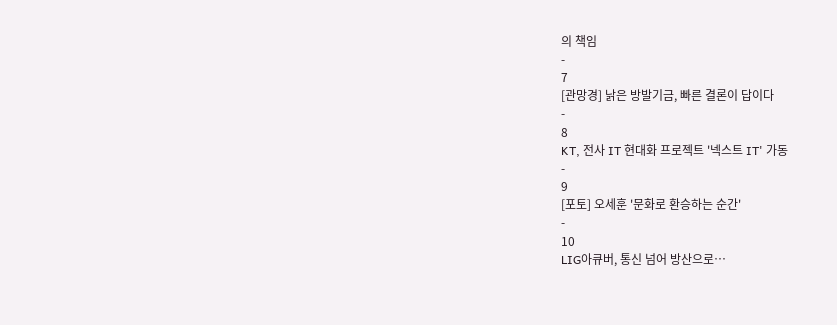의 책임
-
7
[관망경] 낡은 방발기금, 빠른 결론이 답이다
-
8
KT, 전사 IT 현대화 프로젝트 '넥스트 IT' 가동
-
9
[포토] 오세훈 '문화로 환승하는 순간'
-
10
LIG아큐버, 통신 넘어 방산으로…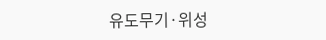유도무기·위성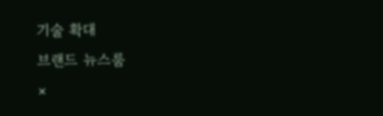기술 확대
브랜드 뉴스룸
×